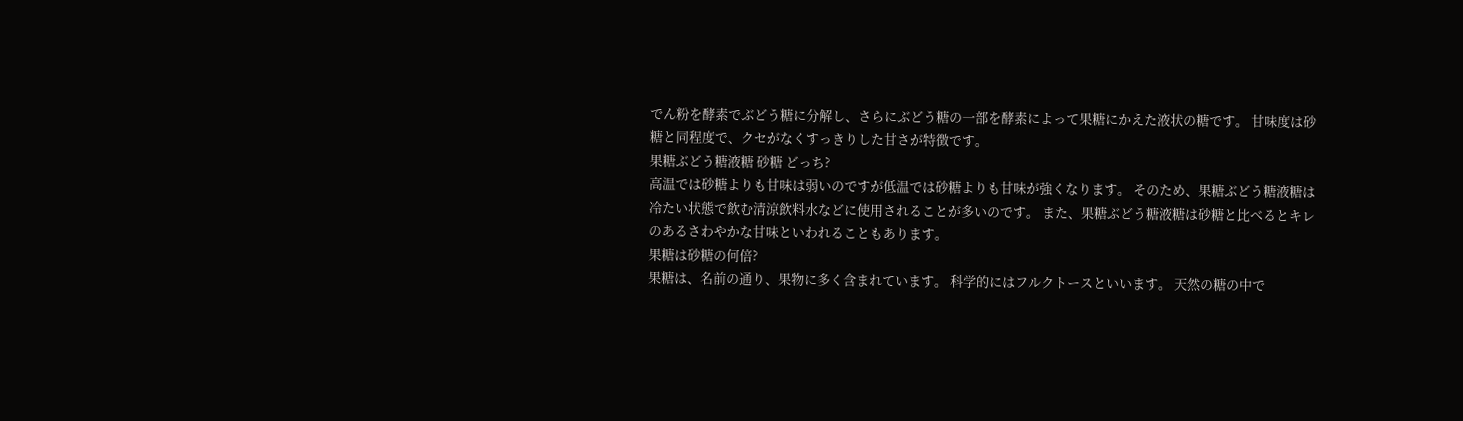でん粉を酵素でぶどう糖に分解し、さらにぶどう糖の一部を酵素によって果糖にかえた液状の糖です。 甘味度は砂糖と同程度で、クセがなくすっきりした甘さが特徴です。
果糖ぶどう糖液糖 砂糖 どっち?
高温では砂糖よりも甘味は弱いのですが低温では砂糖よりも甘味が強くなります。 そのため、果糖ぶどう糖液糖は冷たい状態で飲む清涼飲料水などに使用されることが多いのです。 また、果糖ぶどう糖液糖は砂糖と比べるとキレのあるさわやかな甘味といわれることもあります。
果糖は砂糖の何倍?
果糖は、名前の通り、果物に多く含まれています。 科学的にはフルクトースといいます。 天然の糖の中で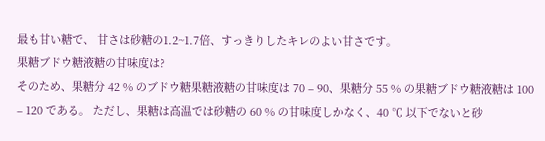最も甘い糖で、 甘さは砂糖の1.2~1.7倍、すっきりしたキレのよい甘さです。
果糖ブドウ糖液糖の甘味度は?
そのため、果糖分 42 % のブドウ糖果糖液糖の甘味度は 70 – 90、果糖分 55 % の果糖ブドウ糖液糖は 100 – 120 である。 ただし、果糖は高温では砂糖の 60 % の甘味度しかなく、40 ℃ 以下でないと砂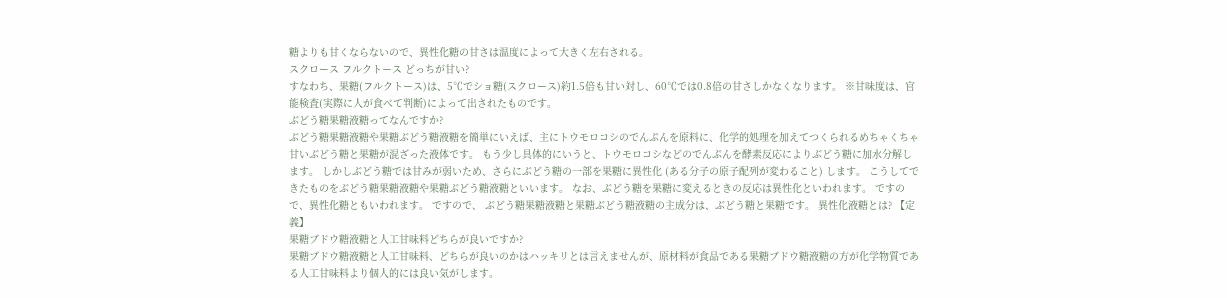糖よりも甘くならないので、異性化糖の甘さは温度によって大きく左右される。
スクロース フルクトース どっちが甘い?
すなわち、果糖(フルクトース)は、5℃でショ糖(スクロース)約1.5倍も甘い対し、60℃では0.8倍の甘さしかなくなります。 ※甘味度は、官能検査(実際に人が食べて判断)によって出されたものです。
ぶどう糖果糖液糖ってなんですか?
ぶどう糖果糖液糖や果糖ぶどう糖液糖を簡単にいえば、主にトウモロコシのでんぷんを原料に、化学的処理を加えてつくられるめちゃくちゃ甘いぶどう糖と果糖が混ざった液体です。 もう少し具体的にいうと、トウモロコシなどのでんぷんを酵素反応によりぶどう糖に加水分解します。 しかしぶどう糖では甘みが弱いため、さらにぶどう糖の一部を果糖に異性化 (ある分子の原子配列が変わること) します。 こうしてできたものをぶどう糖果糖液糖や果糖ぶどう糖液糖といいます。 なお、ぶどう糖を果糖に変えるときの反応は異性化といわれます。 ですので、異性化糖ともいわれます。 ですので、 ぶどう糖果糖液糖と果糖ぶどう糖液糖の主成分は、ぶどう糖と果糖です。 異性化液糖とは? 【定義】
果糖ブドウ糖液糖と人工甘味料どちらが良いですか?
果糖ブドウ糖液糖と人工甘味料、どちらが良いのかはハッキリとは言えませんが、原材料が食品である果糖ブドウ糖液糖の方が化学物質である人工甘味料より個人的には良い気がします。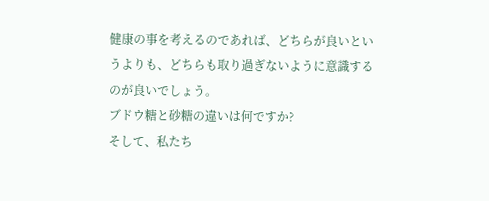健康の事を考えるのであれば、どちらが良いというよりも、どちらも取り過ぎないように意識するのが良いでしょう。
ブドウ糖と砂糖の違いは何ですか?
そして、私たち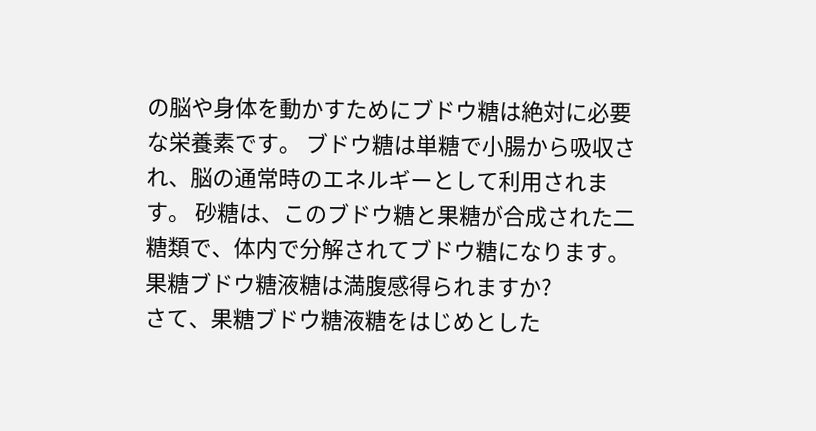の脳や身体を動かすためにブドウ糖は絶対に必要な栄養素です。 ブドウ糖は単糖で小腸から吸収され、脳の通常時のエネルギーとして利用されます。 砂糖は、このブドウ糖と果糖が合成された二糖類で、体内で分解されてブドウ糖になります。
果糖ブドウ糖液糖は満腹感得られますか?
さて、果糖ブドウ糖液糖をはじめとした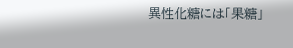異性化糖には「果糖」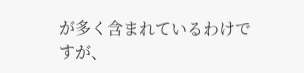が多く含まれているわけですが、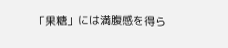「果糖」には満腹感を得ら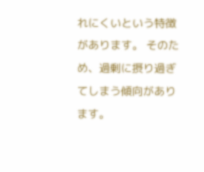れにくいという特徴があります。 そのため、過剰に摂り過ぎてしまう傾向があります。